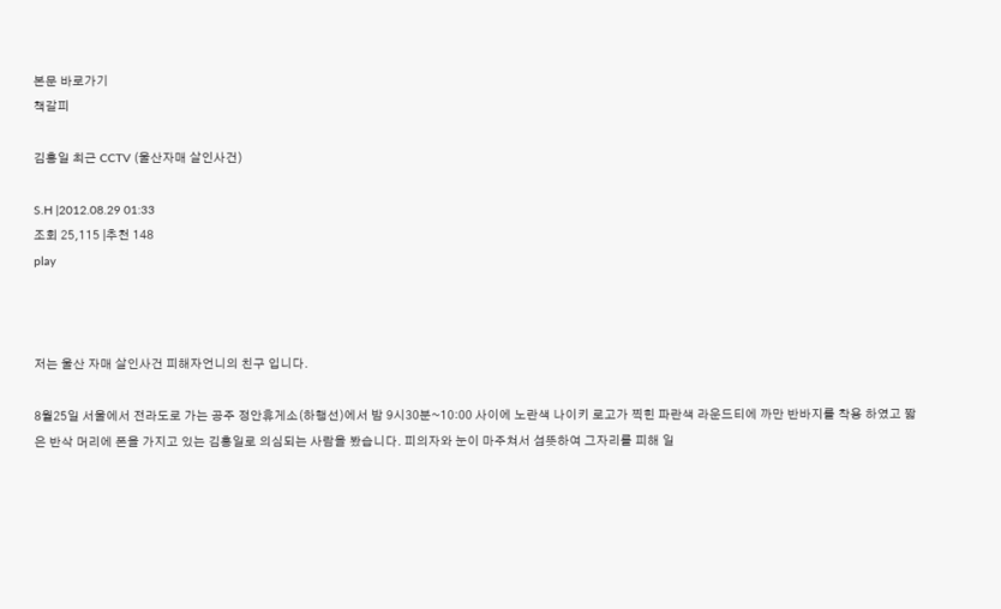본문 바로가기
책갈피

김홍일 최근 CCTV (울산자매 살인사건)

S.H |2012.08.29 01:33
조회 25,115 |추천 148
play



저는 울산 자매 살인사건 피해자언니의 친구 입니다.

8월25일 서울에서 전라도로 가는 공주 정안휴게소(하행선)에서 밤 9시30분~10:00 사이에 노란색 나이키 로고가 찍힌 파란색 라운드티에 까만 반바지를 착용 하였고 짧은 반삭 머리에 폰을 가지고 있는 김홍일로 의심되는 사람을 봤습니다. 피의자와 눈이 마주쳐서 섬뜻하여 그자리를 피해 일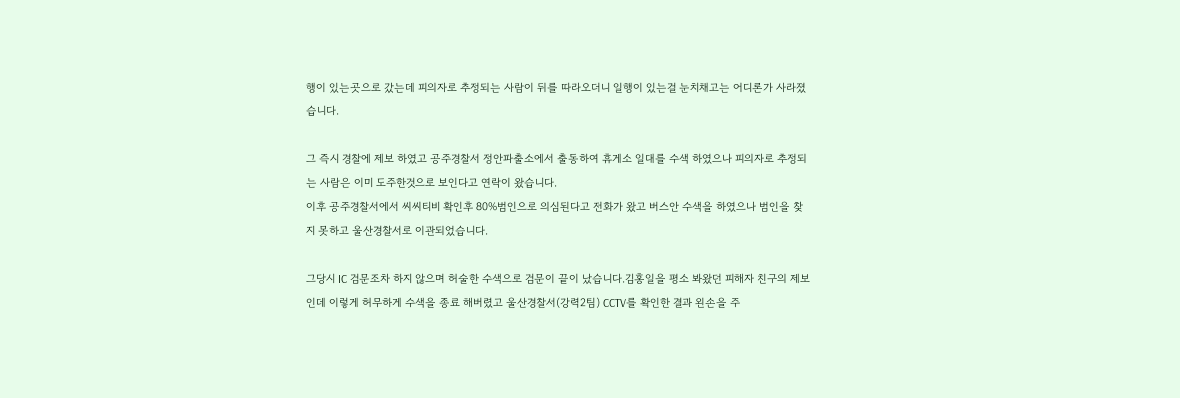행이 있는곳으로 갔는데 피의자로 추정되는 사람이 뒤를 따라오더니 일행이 있는걸 눈치채고는 어디론가 사라졌습니다.

그 즉시 경찰에 제보 하였고 공주경찰서 정안파출소에서 출동하여 휴게소 일대를 수색 하였으나 피의자로 추정되는 사람은 이미 도주한것으로 보인다고 연락이 왔습니다.
이후 공주경찰서에서 씨씨티비 확인후 80%범인으로 의심된다고 전화가 왔고 버스안 수색을 하였으나 범인을 찾지 못하고 울산경찰서로 이관되었습니다.

그당시 IC 검문조차 하지 않으며 허술한 수색으로 검문이 끝이 났습니다.김홍일을 평소 봐왔던 피해자 친구의 제보인데 이렇게 허무하게 수색을 종료 해버렸고 울산경찰서(강력2팀) CCTV를 확인한 결과 왼손을 주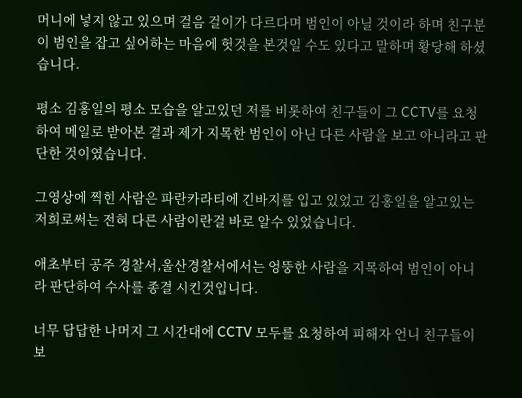머니에 넣지 않고 있으며 걸음 걸이가 다르다며 범인이 아닐 것이라 하며 친구분이 범인을 잡고 싶어하는 마음에 헛것을 본것일 수도 있다고 말하며 황당해 하셨습니다.

평소 김홍일의 평소 모습을 알고있던 저를 비롯하여 친구들이 그 CCTV를 요청하여 메일로 받아본 결과 제가 지목한 범인이 아닌 다른 사람을 보고 아니라고 판단한 것이였습니다.

그영상에 찍힌 사람은 파란카라티에 긴바지를 입고 있었고 김홍일을 알고있는 저희로써는 전혀 다른 사람이란걸 바로 알수 있었습니다.

애초부터 공주 경찰서,울산경찰서에서는 엉뚱한 사람을 지목하여 범인이 아니라 판단하여 수사를 종결 시킨것입니다.

너무 답답한 나머지 그 시간대에 CCTV 모두를 요청하여 피해자 언니 친구들이 보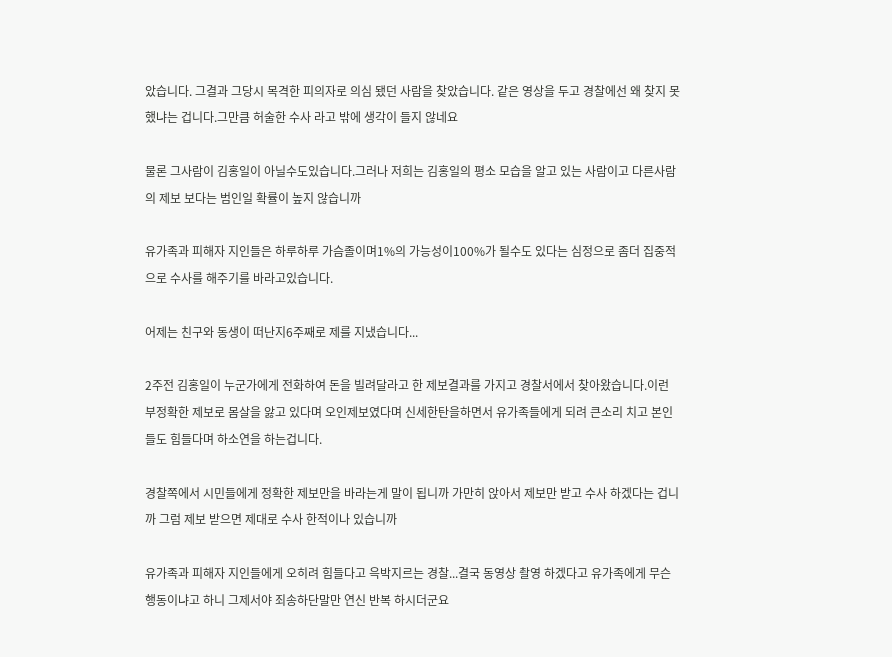았습니다. 그결과 그당시 목격한 피의자로 의심 됐던 사람을 찾았습니다. 같은 영상을 두고 경찰에선 왜 찾지 못했냐는 겁니다.그만큼 허술한 수사 라고 밖에 생각이 들지 않네요

물론 그사람이 김홍일이 아닐수도있습니다.그러나 저희는 김홍일의 평소 모습을 알고 있는 사람이고 다른사람의 제보 보다는 범인일 확률이 높지 않습니까

유가족과 피해자 지인들은 하루하루 가슴졸이며1%의 가능성이100%가 될수도 있다는 심정으로 좀더 집중적으로 수사를 해주기를 바라고있습니다.

어제는 친구와 동생이 떠난지6주째로 제를 지냈습니다...

2주전 김홍일이 누군가에게 전화하여 돈을 빌려달라고 한 제보결과를 가지고 경찰서에서 찾아왔습니다.이런 부정확한 제보로 몸살을 앓고 있다며 오인제보였다며 신세한탄을하면서 유가족들에게 되려 큰소리 치고 본인들도 힘들다며 하소연을 하는겁니다.

경찰쪽에서 시민들에게 정확한 제보만을 바라는게 말이 됩니까 가만히 앉아서 제보만 받고 수사 하겠다는 겁니까 그럼 제보 받으면 제대로 수사 한적이나 있습니까

유가족과 피해자 지인들에게 오히려 힘들다고 윽박지르는 경찰...결국 동영상 촬영 하겠다고 유가족에게 무슨 행동이냐고 하니 그제서야 죄송하단말만 연신 반복 하시더군요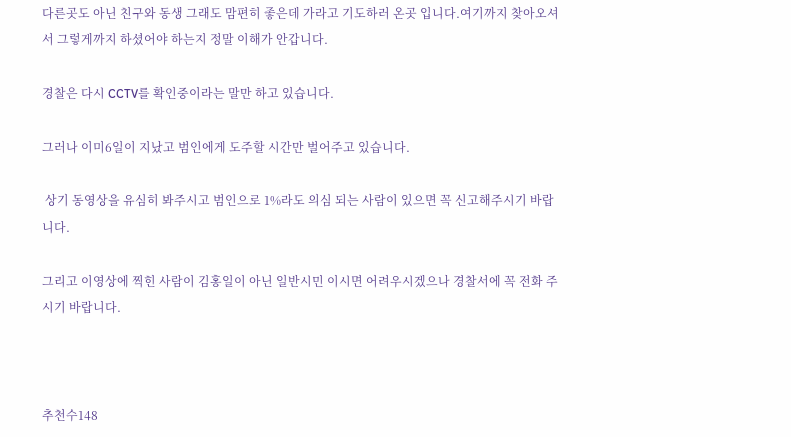다른곳도 아닌 친구와 동생 그래도 맘편히 좋은데 가라고 기도하러 온곳 입니다.여기까지 찾아오셔서 그렇게까지 하셨어야 하는지 정말 이해가 안갑니다.

경찰은 다시 CCTV를 확인중이라는 말만 하고 있습니다.

그러나 이미6일이 지났고 범인에게 도주할 시간만 벌어주고 있습니다.

 상기 동영상을 유심히 봐주시고 범인으로 1%라도 의심 되는 사람이 있으면 꼭 신고해주시기 바랍니다.

그리고 이영상에 찍힌 사람이 김홍일이 아닌 일반시민 이시면 어려우시겠으나 경찰서에 꼭 전화 주시기 바랍니다.



추천수148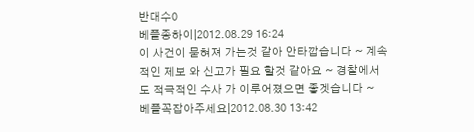반대수0
베플종하이|2012.08.29 16:24
이 사건이 묻혀져 가는것 같아 안타깝습니다 ~ 계속적인 제보 와 신고가 필요 할것 같아요 ~ 경찰에서도 적극적인 수사 가 이루어졌으면 좋겟습니다 ~
베플꼭잡아주세요|2012.08.30 13:42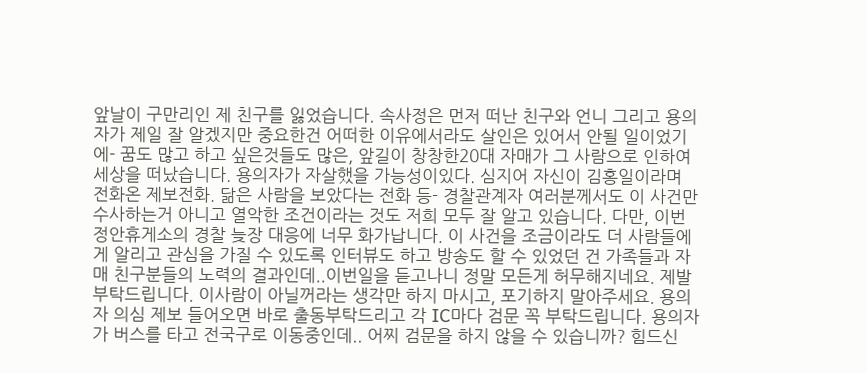앞날이 구만리인 제 친구를 잃었습니다. 속사정은 먼저 떠난 친구와 언니 그리고 용의자가 제일 잘 알겠지만 중요한건 어떠한 이유에서라도 살인은 있어서 안될 일이었기에- 꿈도 많고 하고 싶은것들도 많은, 앞길이 창창한20대 자매가 그 사람으로 인하여 세상을 떠났습니다. 용의자가 자살했을 가능성이있다. 심지어 자신이 김홍일이라며 전화온 제보전화. 닮은 사람을 보았다는 전화 등- 경찰관계자 여러분께서도 이 사건만 수사하는거 아니고 열악한 조건이라는 것도 저희 모두 잘 알고 있습니다. 다만, 이번 정안휴게소의 경찰 늦장 대응에 너무 화가납니다. 이 사건을 조금이라도 더 사람들에게 알리고 관심을 가질 수 있도록 인터뷰도 하고 방송도 할 수 있었던 건 가족들과 자매 친구분들의 노력의 결과인데..이번일을 듣고나니 정말 모든게 허무해지네요. 제발 부탁드립니다. 이사람이 아닐꺼라는 생각만 하지 마시고, 포기하지 말아주세요. 용의자 의심 제보 들어오면 바로 출동부탁드리고 각 IC마다 검문 꼭 부탁드립니다. 용의자가 버스를 타고 전국구로 이동중인데.. 어찌 검문을 하지 않을 수 있습니까? 힘드신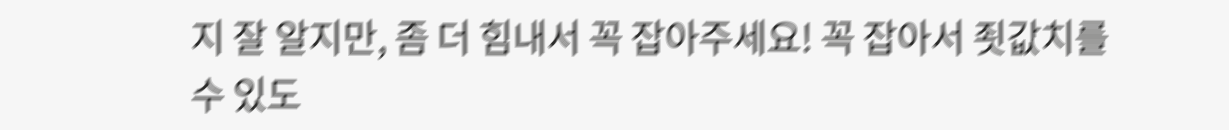지 잘 알지만, 좀 더 힘내서 꼭 잡아주세요! 꼭 잡아서 죗값치를 수 있도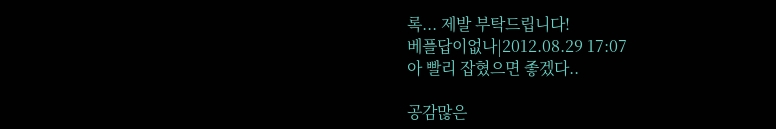록... 제발 부탁드립니다!
베플답이없나|2012.08.29 17:07
아 빨리 잡혔으면 좋겠다..

공감많은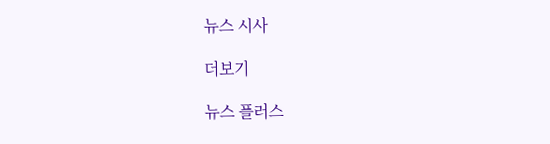뉴스 시사

더보기

뉴스 플러스